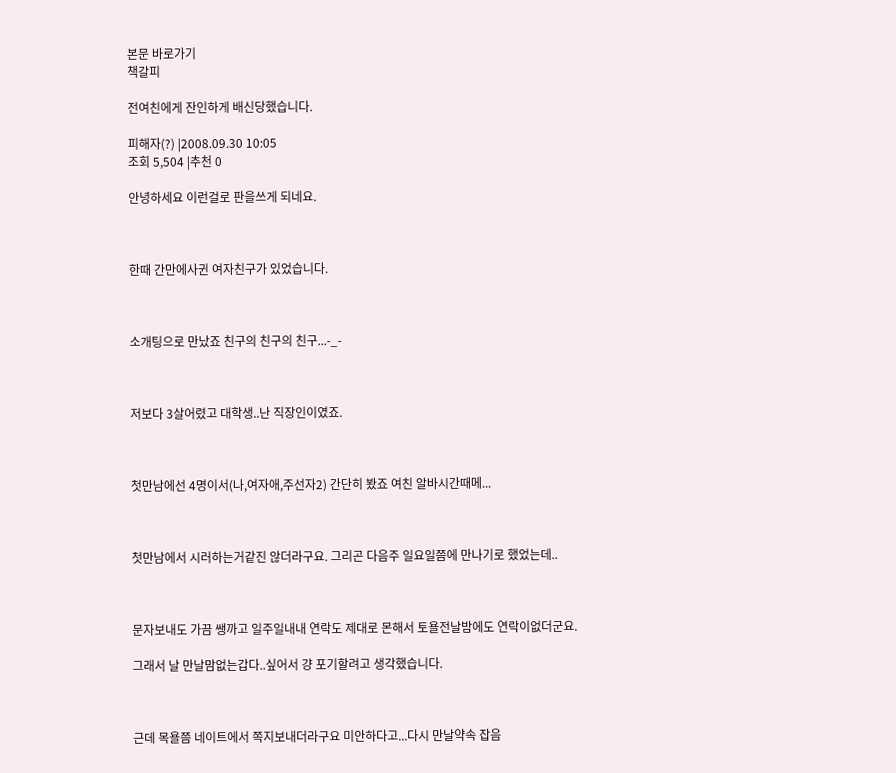본문 바로가기
책갈피

전여친에게 잔인하게 배신당했습니다.

피해자(?) |2008.09.30 10:05
조회 5,504 |추천 0

안녕하세요 이런걸로 판을쓰게 되네요.



한때 간만에사귄 여자친구가 있었습니다.



소개팅으로 만났죠 친구의 친구의 친구...-_-



저보다 3살어렸고 대학생..난 직장인이였죠.



첫만남에선 4명이서(나,여자애,주선자2) 간단히 봤죠 여친 알바시간때메...



첫만남에서 시러하는거같진 않더라구요. 그리곤 다음주 일요일쯤에 만나기로 했었는데..



문자보내도 가끔 쌩까고 일주일내내 연락도 제대로 몬해서 토욜전날밤에도 연락이없더군요.

그래서 날 만날맘없는갑다..싶어서 걍 포기할려고 생각했습니다.



근데 목욜쯤 네이트에서 쪽지보내더라구요 미안하다고...다시 만날약속 잡음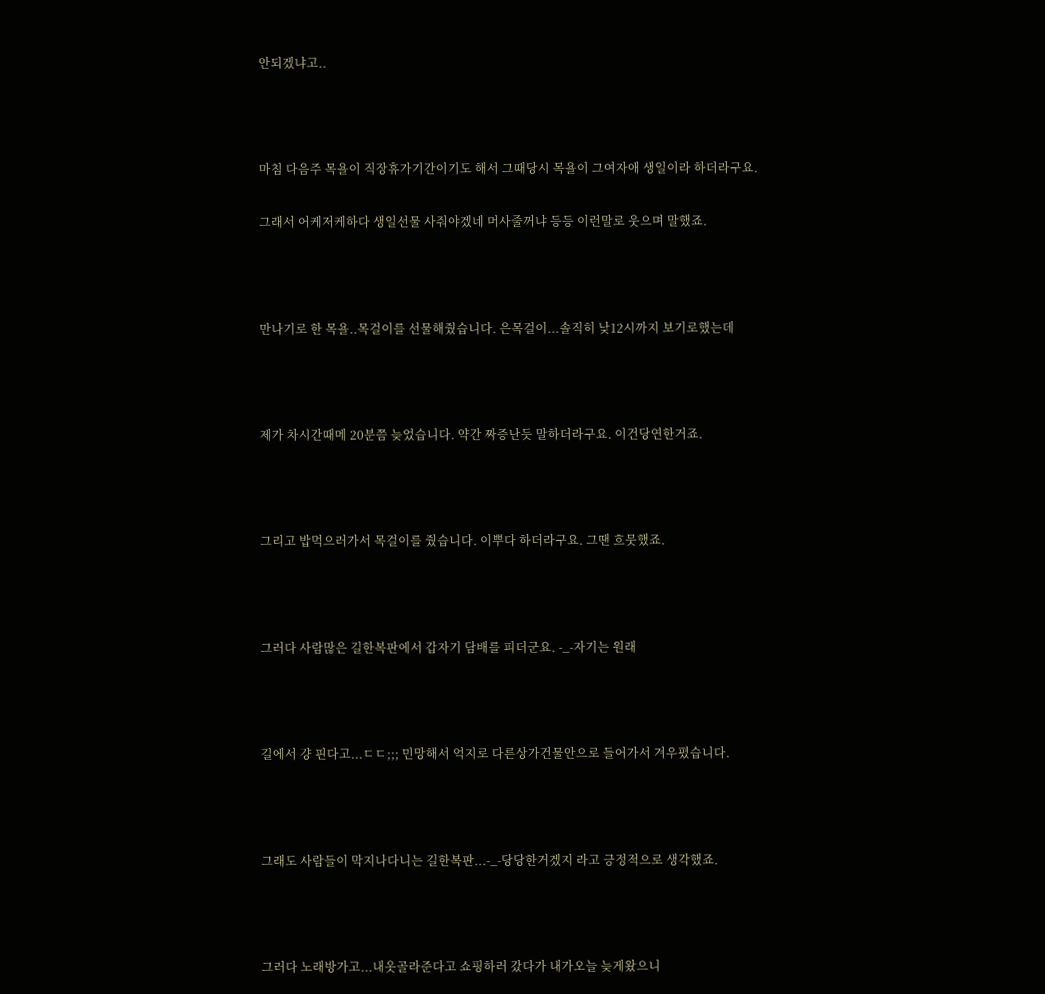안되겠냐고..



마침 다음주 목욜이 직장휴가기간이기도 해서 그때당시 목욜이 그여자애 생일이라 하더라구요.

그래서 어케저케하다 생일선물 사줘야겠네 머사줄꺼냐 등등 이런말로 웃으며 말했죠.



만나기로 한 목욜..목걸이를 선물해줬습니다. 은목걸이...솔직히 낮12시까지 보기로했는데



제가 차시간때메 20분쯤 늦었습니다. 약간 짜증난듯 말하더라구요. 이건당연한거죠.



그리고 밥먹으러가서 목걸이를 줬습니다. 이뿌다 하더라구요. 그땐 흐뭇했죠.



그러다 사람많은 길한복판에서 갑자기 담배를 피더군요. -_-자기는 원래



길에서 걍 핀다고...ㄷㄷ;;; 민망해서 억지로 다른상가건물안으로 들어가서 겨우폈습니다.



그래도 사람들이 막지나다니는 길한복판...-_-당당한거겠지 라고 긍정적으로 생각했죠.



그러다 노래방가고...내옷골라준다고 쇼핑하러 갔다가 내가오늘 늦게왔으니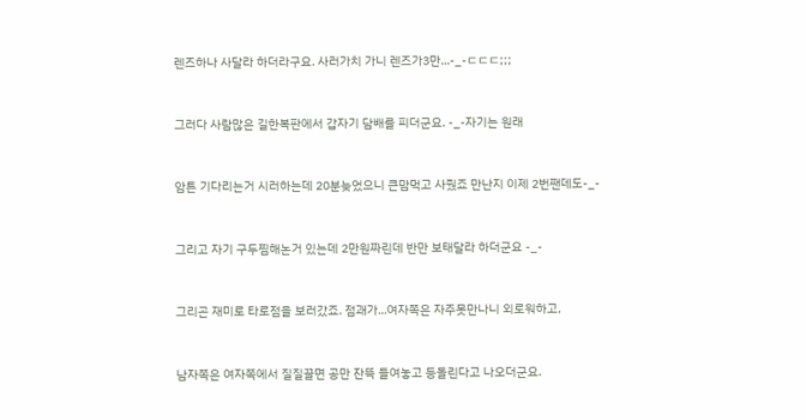렌즈하나 사달라 하더라구요. 사러가치 가니 렌즈가3만...-_-ㄷㄷㄷ;;;



그러다 사람많은 길한복판에서 갑자기 담배를 피더군요. -_-자기는 원래



암튼 기다리는거 시러하는데 20분늦었으니 큰맘먹고 사줬죠 만난지 이제 2번짼데도-_-



그리고 자기 구두찜해논거 있는데 2만원짜린데 반만 보태달라 하더군요 -_-



그리곤 재미로 타로점을 보러갔죠. 점괘가...여자쪽은 자주못만나니 외로워하고,



남자쪽은 여자쪽에서 질질끌면 공만 잔뜩 들여놓고 등돌린다고 나오더군요.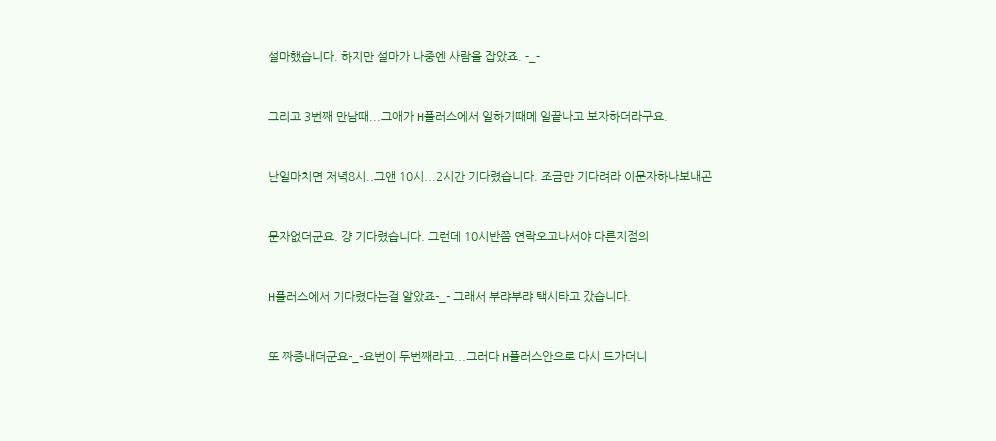설마했습니다. 하지만 설마가 나중엔 사람을 잡았죠. -_-



그리고 3번째 만남때...그애가 H플러스에서 일하기때메 일끝나고 보자하더라구요.



난일마치면 저녁8시..그앤 10시...2시간 기다렸습니다. 조금만 기다려라 이문자하나보내곤



문자없더군요. 걍 기다렸습니다. 그런데 10시반쯤 연락오고나서야 다른지점의



H플러스에서 기다렸다는걸 알았죠-_- 그래서 부랴부랴 택시타고 갔습니다.



또 짜증내더군요-_-요번이 두번째라고...그러다 H플러스안으로 다시 드가더니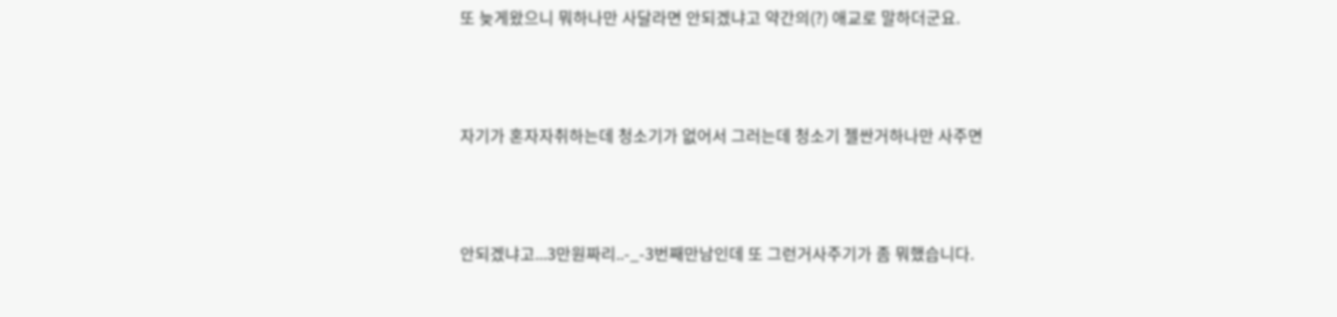또 늦게왔으니 뭐하나만 사달라면 안되겠냐고 약간의(?) 애교로 말하더군요.



자기가 혼자자취하는데 청소기가 없어서 그러는데 청소기 젤싼거하나만 사주면



안되겠냐고...3만원짜리..-_-3번째만남인데 또 그런거사주기가 좀 뭐했습니다.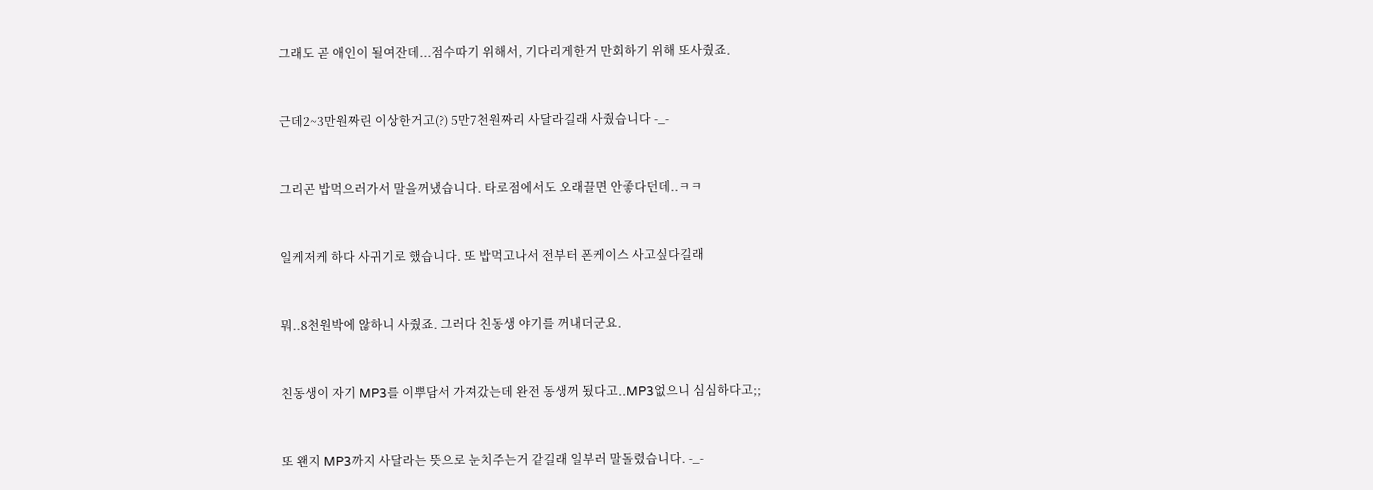그래도 곧 애인이 될여잔데...점수따기 위해서, 기다리게한거 만회하기 위해 또사줬죠.



근데2~3만원짜린 이상한거고(?) 5만7천원짜리 사달라길래 사줬습니다 -_-



그리곤 밥먹으러가서 말을꺼냈습니다. 타로점에서도 오래끌면 안좋다던데..ㅋㅋ



일케저케 하다 사귀기로 했습니다. 또 밥먹고나서 전부터 폰케이스 사고싶다길래



뭐..8천원박에 않하니 사줬죠. 그러다 친동생 야기를 꺼내더군요.



친동생이 자기 MP3를 이뿌담서 가져갔는데 완전 동생꺼 됬다고..MP3없으니 심심하다고;;



또 왠지 MP3까지 사달라는 뜻으로 눈치주는거 같길래 일부러 말돌렸습니다. -_-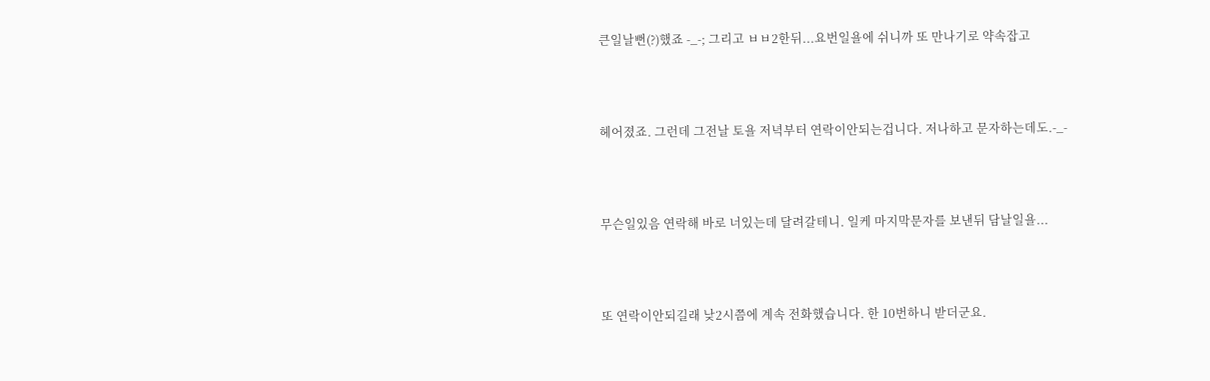큰일날뻔(?)했죠 -_-; 그리고 ㅂㅂ2한뒤...요번일욜에 쉬니까 또 만나기로 약속잡고



헤어졌죠. 그런데 그전날 토욜 저녁부터 연락이안되는겁니다. 저나하고 문자하는데도.-_-



무슨일있음 연락해 바로 너있는데 달려갈테니. 일케 마지막문자를 보낸뒤 담날일욜...



또 연락이안되길래 낮2시쯤에 계속 전화했습니다. 한 10번하니 받더군요.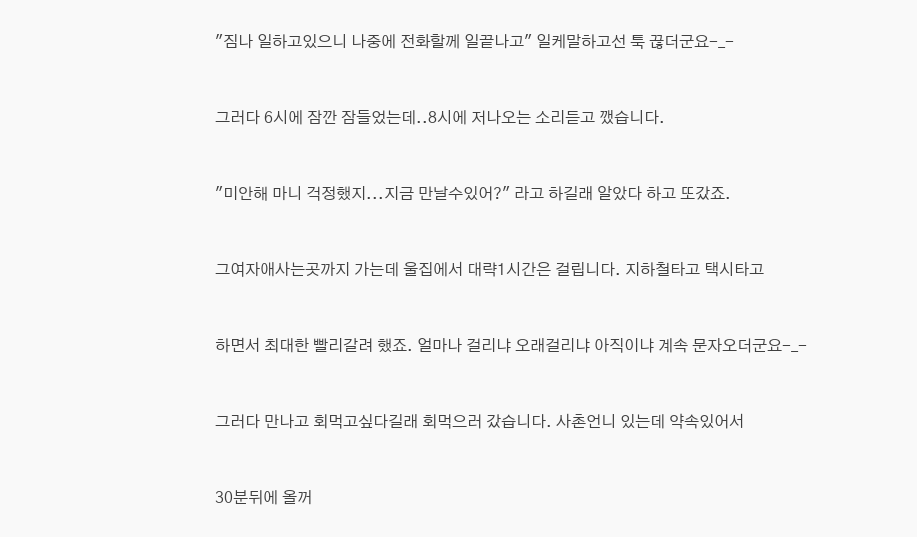"짐나 일하고있으니 나중에 전화할께 일끝나고" 일케말하고선 툭 끊더군요-_-



그러다 6시에 잠깐 잠들었는데..8시에 저나오는 소리듣고 깼습니다.



"미안해 마니 걱정했지...지금 만날수있어?" 라고 하길래 알았다 하고 또갔죠.



그여자애사는곳까지 가는데 울집에서 대략1시간은 걸립니다. 지하철타고 택시타고



하면서 최대한 빨리갈려 했죠. 얼마나 걸리냐 오래걸리냐 아직이냐 계속 문자오더군요-_-



그러다 만나고 회먹고싶다길래 회먹으러 갔습니다. 사촌언니 있는데 약속있어서



30분뒤에 올꺼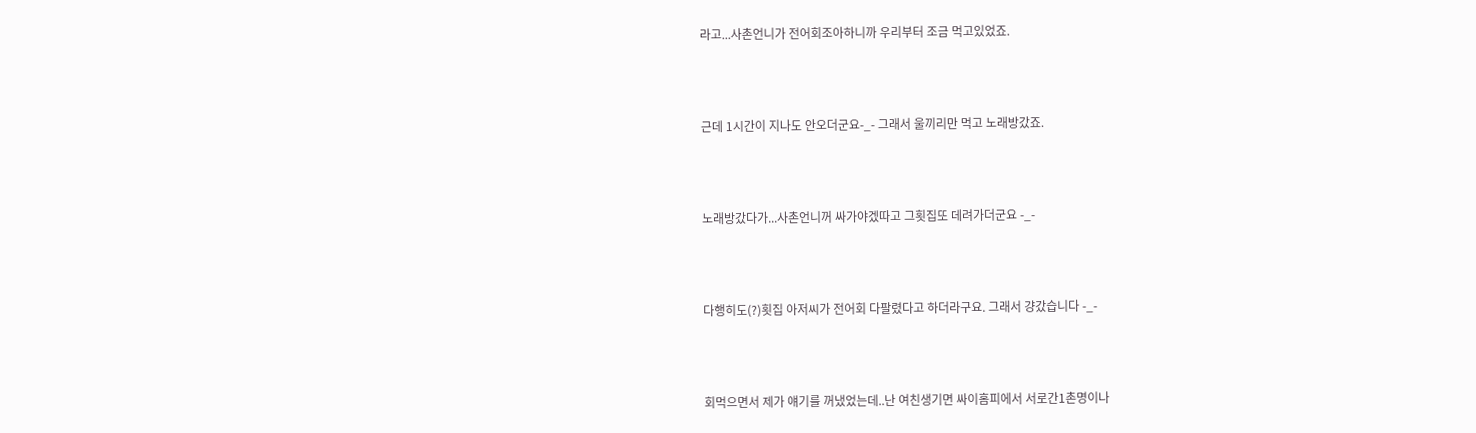라고...사촌언니가 전어회조아하니까 우리부터 조금 먹고있었죠.



근데 1시간이 지나도 안오더군요-_- 그래서 울끼리만 먹고 노래방갔죠.



노래방갔다가...사촌언니꺼 싸가야겠따고 그횟집또 데려가더군요 -_-



다행히도(?)횟집 아저씨가 전어회 다팔렸다고 하더라구요. 그래서 걍갔습니다 -_-



회먹으면서 제가 얘기를 꺼냈었는데..난 여친생기면 싸이홈피에서 서로간1촌명이나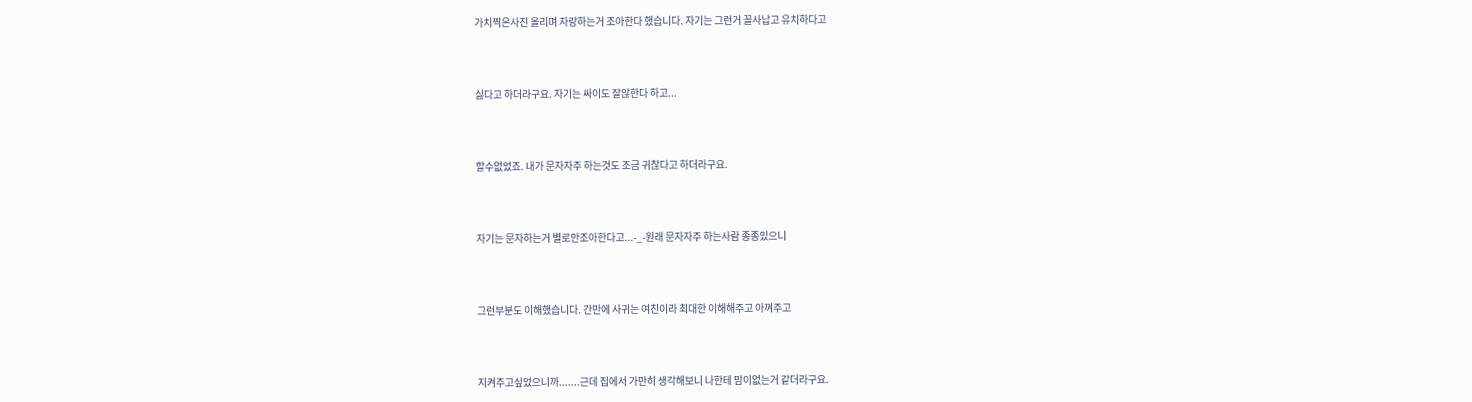가치찍은사진 올리며 자랑하는거 조아한다 했습니다. 자기는 그런거 꼴사납고 유치하다고



싫다고 하더라구요. 자기는 싸이도 잘않한다 하고...



할수없었죠. 내가 문자자주 하는것도 조금 귀찮다고 하더라구요.



자기는 문자하는거 별로안조아한다고...-_-원래 문자자주 하는사람 종종있으니



그런부분도 이해했습니다. 간만에 사귀는 여친이라 최대한 이해해주고 아껴주고



지켜주고싶었으니까.......근데 집에서 가만히 생각해보니 나한테 맘이없는거 같더라구요.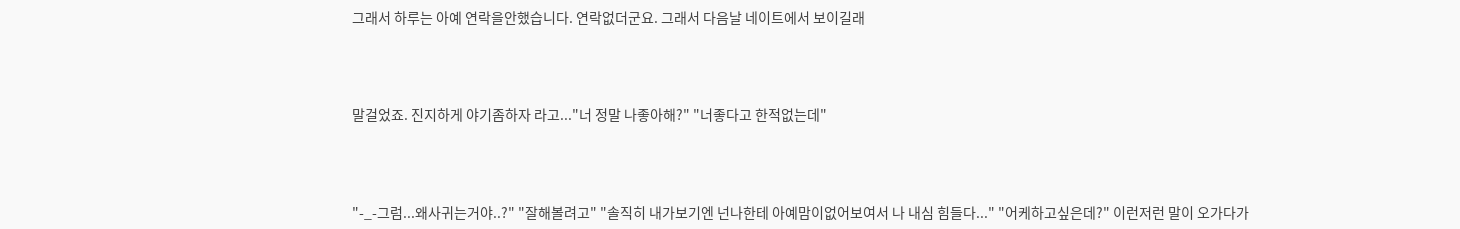그래서 하루는 아예 연락을안했습니다. 연락없더군요. 그래서 다음날 네이트에서 보이길래



말걸었죠. 진지하게 야기좀하자 라고..."너 정말 나좋아해?" "너좋다고 한적없는데"



"-_-그럼...왜사귀는거야..?" "잘해볼려고" "솔직히 내가보기엔 넌나한테 아예맘이없어보여서 나 내심 힘들다..." "어케하고싶은데?" 이런저런 말이 오가다가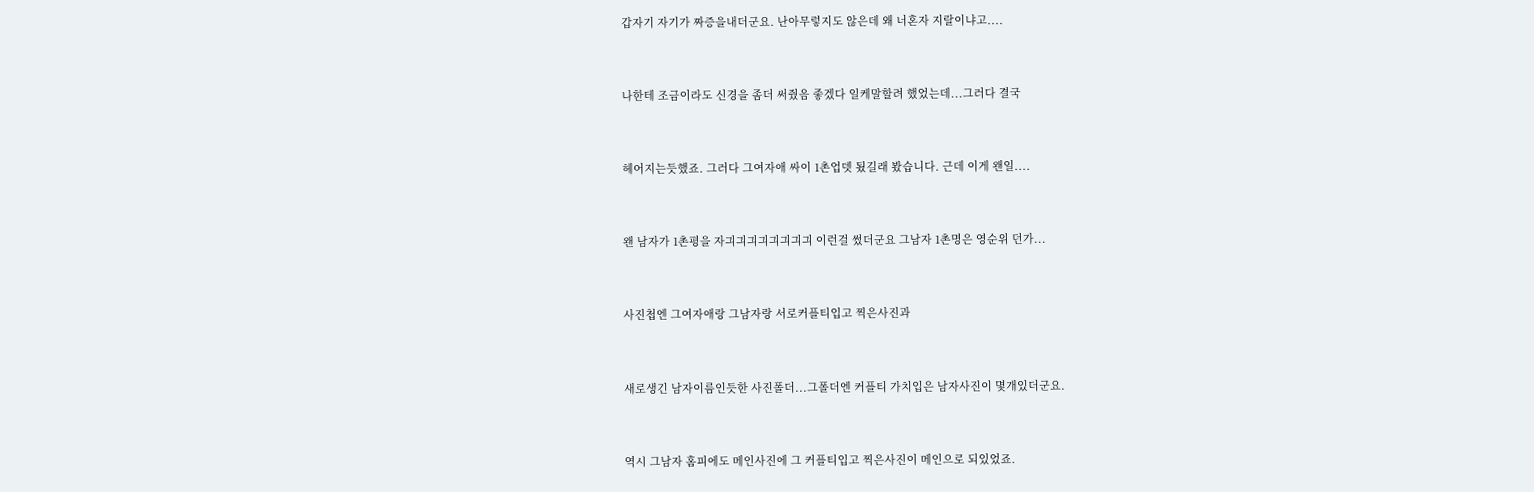갑자기 자기가 짜증을내더군요. 난아무렇지도 않은데 왜 너혼자 지랄이냐고....



나한테 조금이라도 신경을 좀더 써줬음 좋겠다 일케말할려 했었는데...그러다 결국



헤어지는듯했죠. 그러다 그여자애 싸이 1촌업뎃 됬길래 봤습니다. 근데 이게 왠일....



왠 남자가 1촌평을 자긔긔긔긔긔긔긔긔 이런걸 썼더군요 그남자 1촌명은 영순위 던가...



사진첩엔 그여자애랑 그남자랑 서로커플티입고 찍은사진과



새로생긴 남자이름인듯한 사진폴더...그폴더엔 커플티 가치입은 남자사진이 몇개있더군요.



역시 그남자 홈피에도 메인사진에 그 커플티입고 찍은사진이 메인으로 되있었죠.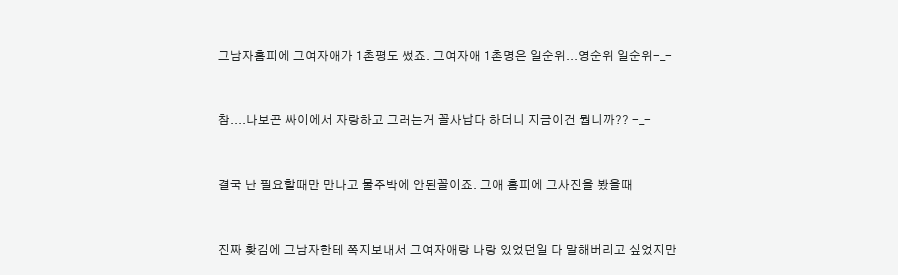그남자홈피에 그여자애가 1촌평도 썼죠. 그여자애 1촌명은 일순위...영순위 일순위-_-



참....나보곤 싸이에서 자랑하고 그러는거 꼴사납다 하더니 지금이건 뭡니까?? -_-



결국 난 필요할때만 만나고 물주박에 안된꼴이죠. 그애 홈피에 그사진을 봤을때



진짜 홧김에 그남자한테 쪽지보내서 그여자애랑 나랑 있었던일 다 말해버리고 싶었지만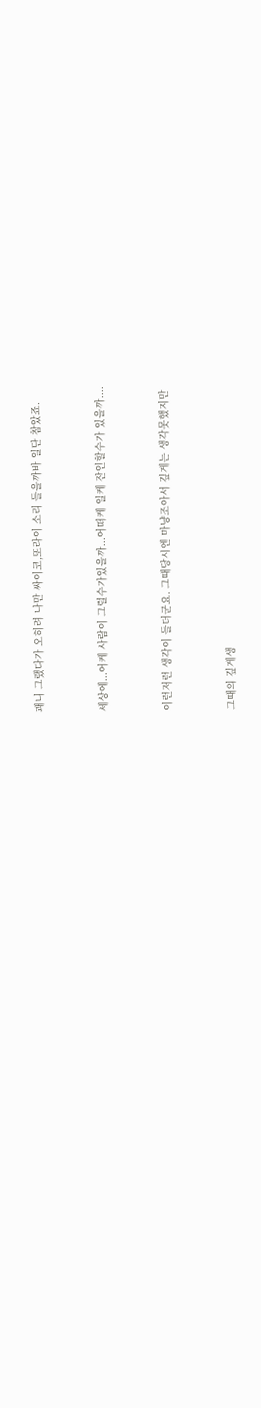괘니 그랬다가 오히려 나만 싸이코,또라이 소리 들을까바 일단 참았죠.



세상에...어케 사람이 그럴수가있을까...어떠케 일케 잔인할수가 있을까....



이런저런 생각이 들더군요. 그때당시엔 마냥조아서 깊게는 생각못했지만



그때의 깊게생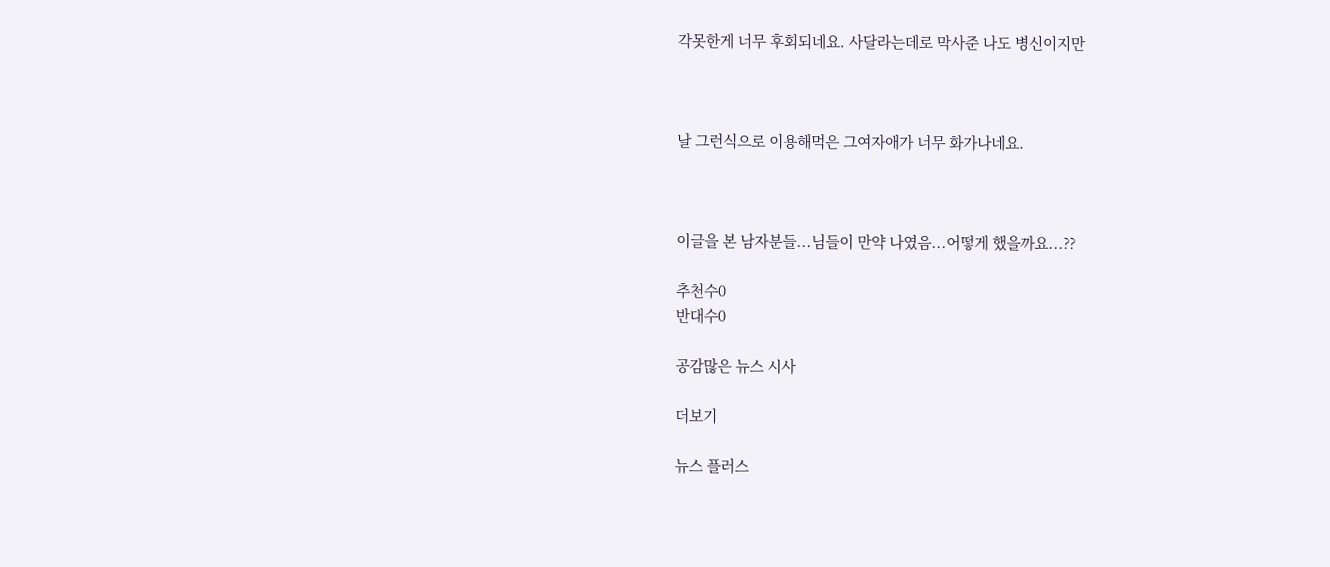각못한게 너무 후회되네요. 사달라는데로 막사준 나도 병신이지만



날 그런식으로 이용해먹은 그여자애가 너무 화가나네요.



이글을 본 남자분들...님들이 만약 나였음...어떻게 했을까요...??

추천수0
반대수0

공감많은 뉴스 시사

더보기

뉴스 플러스